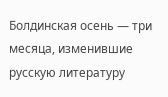Болдинская осень — три месяца, изменившие русскую литературу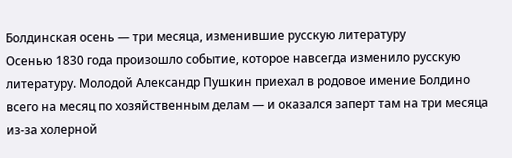Болдинская осень — три месяца, изменившие русскую литературу
Осенью 1830 года произошло событие, которое навсегда изменило русскую литературу. Молодой Александр Пушкин приехал в родовое имение Болдино всего на месяц по хозяйственным делам — и оказался заперт там на три месяца из-за холерной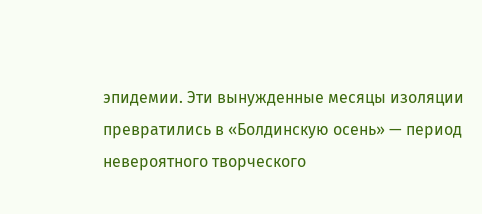эпидемии. Эти вынужденные месяцы изоляции превратились в «Болдинскую осень» — период невероятного творческого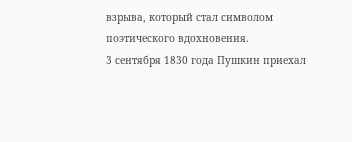взрыва, который стал символом поэтического вдохновения.
3 сентября 1830 года Пушкин приехал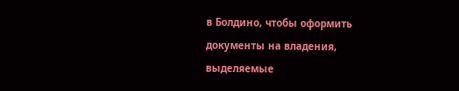в Болдино, чтобы оформить документы на владения, выделяемые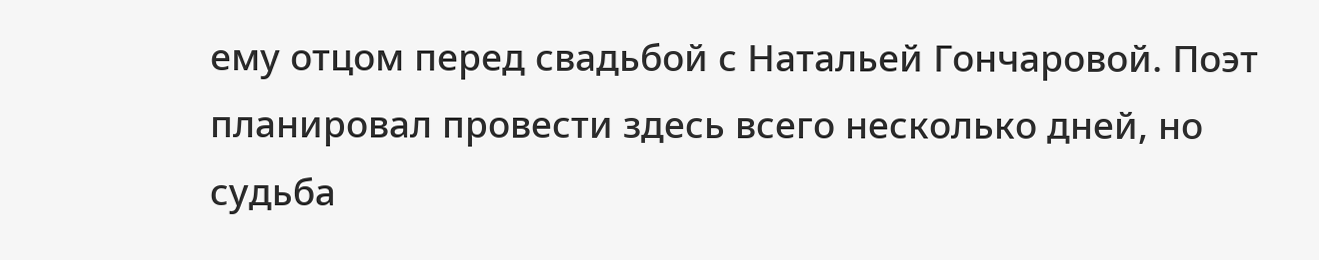ему отцом перед свадьбой с Натальей Гончаровой. Поэт планировал провести здесь всего несколько дней, но судьба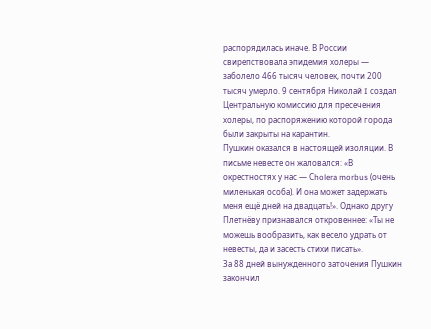распорядилась иначе. В России свирепствовала эпидемия холеры — заболело 466 тысяч человек, почти 200 тысяч умерло. 9 сентября Николай I создал Центральную комиссию для пресечения холеры, по распоряжению которой города были закрыты на карантин.
Пушкин оказался в настоящей изоляции. В письме невесте он жаловался: «В окрестностях у нас — Сholera morbus (очень миленькая особа). И она может задержать меня ещё дней на двадцать!». Однако другу Плетнёву признавался откровеннее: «Ты не можешь вообразить, как весело удрать от невесты, да и засесть стихи писать».
За 88 дней вынужденного заточения Пушкин закончил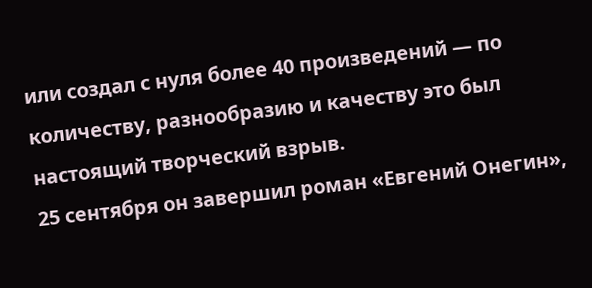или создал с нуля более 40 произведений — по количеству, разнообразию и качеству это был настоящий творческий взрыв.
25 сентября он завершил роман «Евгений Онегин»,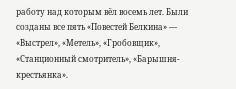работу над которым вёл восемь лет. Были созданы все пять «Повестей Белкина» — «Выстрел», «Метель», «Гробовщик», «Станционный смотритель», «Барышня-крестьянка».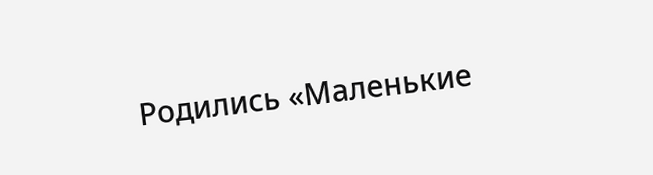Родились «Маленькие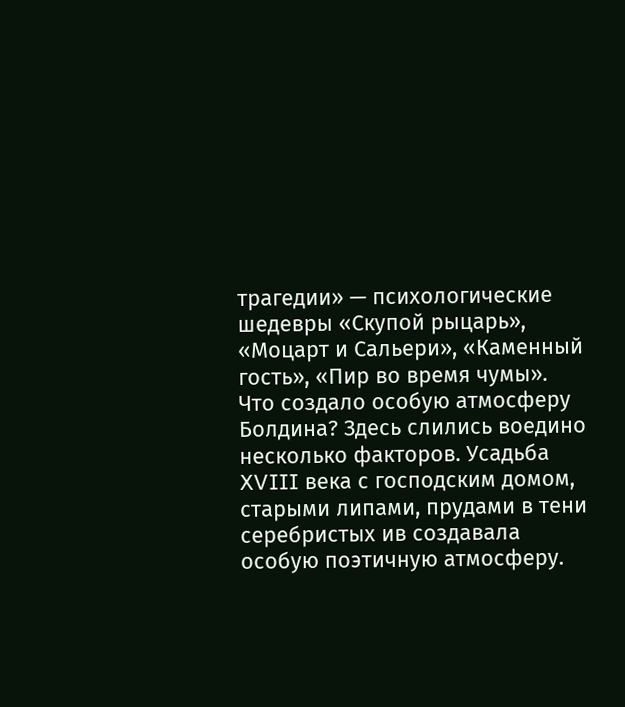трагедии» — психологические шедевры «Скупой рыцарь», «Моцарт и Сальери», «Каменный гость», «Пир во время чумы».
Что создало особую атмосферу Болдина? Здесь слились воедино несколько факторов. Усадьба XVIII века с господским домом, старыми липами, прудами в тени серебристых ив создавала особую поэтичную атмосферу.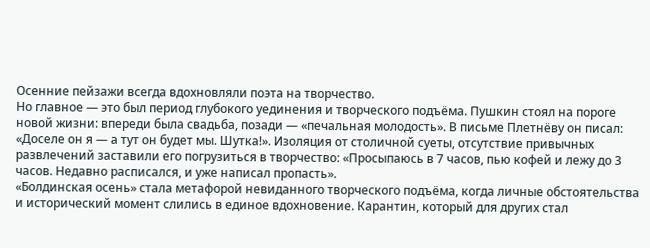Осенние пейзажи всегда вдохновляли поэта на творчество.
Но главное — это был период глубокого уединения и творческого подъёма. Пушкин стоял на пороге новой жизни: впереди была свадьба, позади — «печальная молодость». В письме Плетнёву он писал: «Доселе он я — а тут он будет мы. Шутка!». Изоляция от столичной суеты, отсутствие привычных развлечений заставили его погрузиться в творчество: «Просыпаюсь в 7 часов, пью кофей и лежу до 3 часов. Недавно расписался, и уже написал пропасть».
«Болдинская осень» стала метафорой невиданного творческого подъёма, когда личные обстоятельства и исторический момент слились в единое вдохновение. Карантин, который для других стал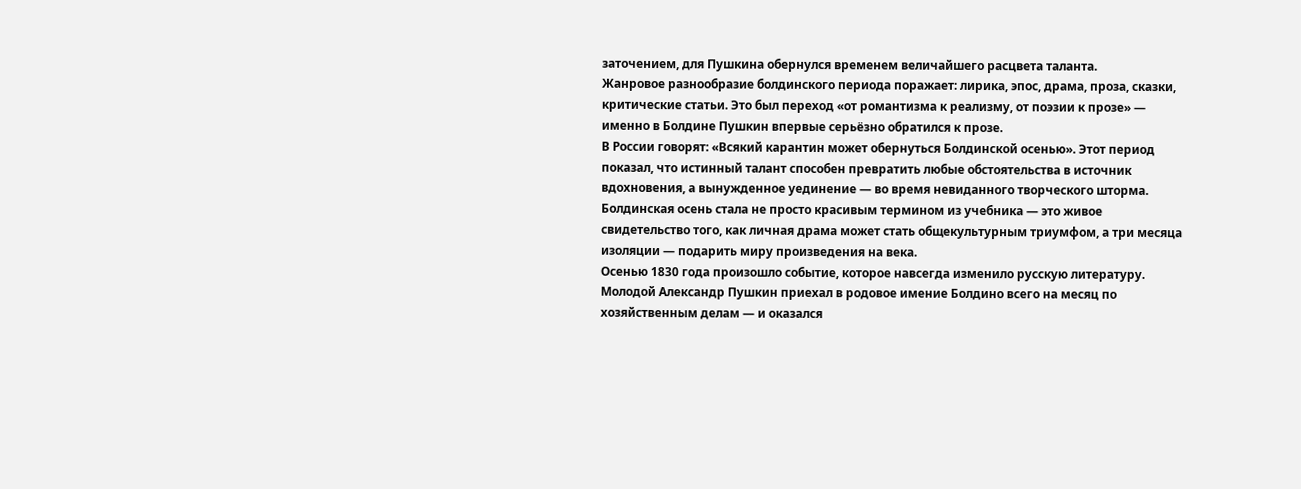заточением, для Пушкина обернулся временем величайшего расцвета таланта.
Жанровое разнообразие болдинского периода поражает: лирика, эпос, драма, проза, сказки, критические статьи. Это был переход «от романтизма к реализму, от поэзии к прозе» — именно в Болдине Пушкин впервые серьёзно обратился к прозе.
В России говорят: «Всякий карантин может обернуться Болдинской осенью». Этот период показал, что истинный талант способен превратить любые обстоятельства в источник вдохновения, а вынужденное уединение — во время невиданного творческого шторма.
Болдинская осень стала не просто красивым термином из учебника — это живое свидетельство того, как личная драма может стать общекультурным триумфом, а три месяца изоляции — подарить миру произведения на века.
Осенью 1830 года произошло событие, которое навсегда изменило русскую литературу. Молодой Александр Пушкин приехал в родовое имение Болдино всего на месяц по хозяйственным делам — и оказался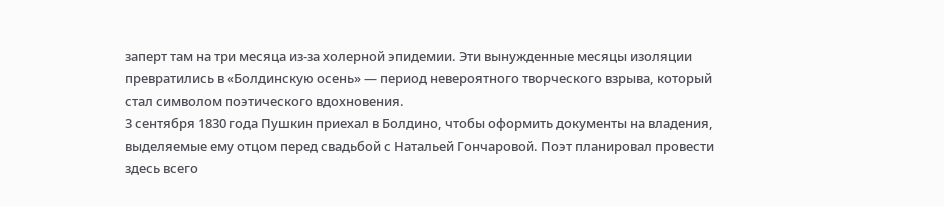заперт там на три месяца из-за холерной эпидемии. Эти вынужденные месяцы изоляции превратились в «Болдинскую осень» — период невероятного творческого взрыва, который стал символом поэтического вдохновения.
3 сентября 1830 года Пушкин приехал в Болдино, чтобы оформить документы на владения, выделяемые ему отцом перед свадьбой с Натальей Гончаровой. Поэт планировал провести здесь всего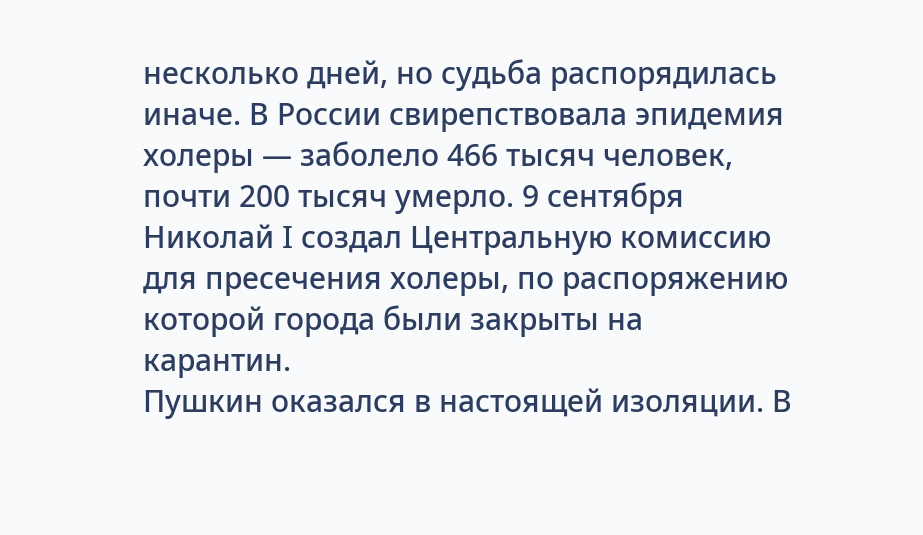несколько дней, но судьба распорядилась иначе. В России свирепствовала эпидемия холеры — заболело 466 тысяч человек, почти 200 тысяч умерло. 9 сентября Николай I создал Центральную комиссию для пресечения холеры, по распоряжению которой города были закрыты на карантин.
Пушкин оказался в настоящей изоляции. В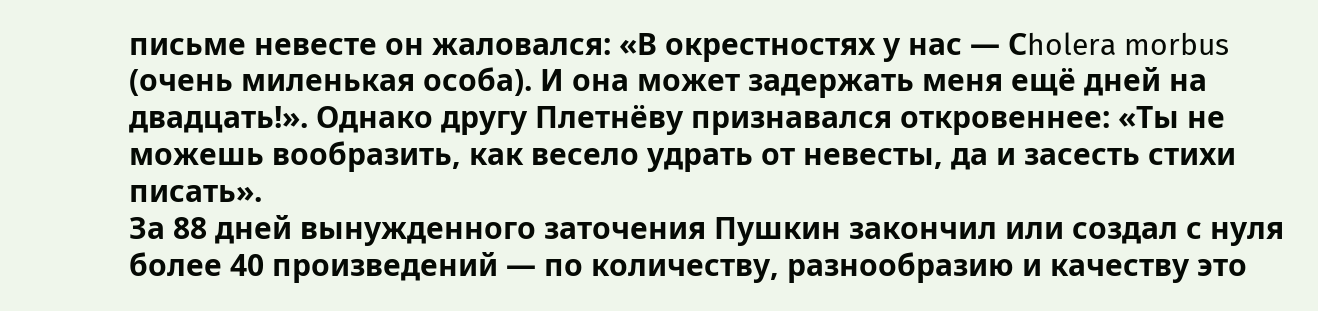письме невесте он жаловался: «В окрестностях у нас — Сholera morbus (очень миленькая особа). И она может задержать меня ещё дней на двадцать!». Однако другу Плетнёву признавался откровеннее: «Ты не можешь вообразить, как весело удрать от невесты, да и засесть стихи писать».
За 88 дней вынужденного заточения Пушкин закончил или создал с нуля более 40 произведений — по количеству, разнообразию и качеству это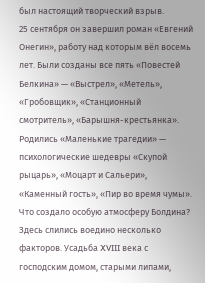был настоящий творческий взрыв.
25 сентября он завершил роман «Евгений Онегин», работу над которым вёл восемь лет. Были созданы все пять «Повестей Белкина» — «Выстрел», «Метель», «Гробовщик», «Станционный смотритель», «Барышня-крестьянка». Родились «Маленькие трагедии» — психологические шедевры «Скупой рыцарь», «Моцарт и Сальери», «Каменный гость», «Пир во время чумы».
Что создало особую атмосферу Болдина? Здесь слились воедино несколько факторов. Усадьба XVIII века с господским домом, старыми липами,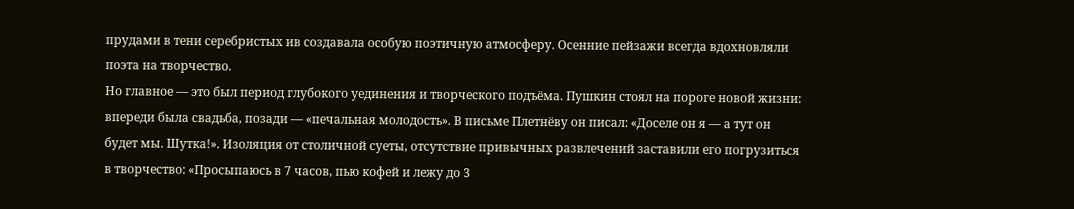прудами в тени серебристых ив создавала особую поэтичную атмосферу. Осенние пейзажи всегда вдохновляли поэта на творчество.
Но главное — это был период глубокого уединения и творческого подъёма. Пушкин стоял на пороге новой жизни: впереди была свадьба, позади — «печальная молодость». В письме Плетнёву он писал: «Доселе он я — а тут он будет мы. Шутка!». Изоляция от столичной суеты, отсутствие привычных развлечений заставили его погрузиться в творчество: «Просыпаюсь в 7 часов, пью кофей и лежу до 3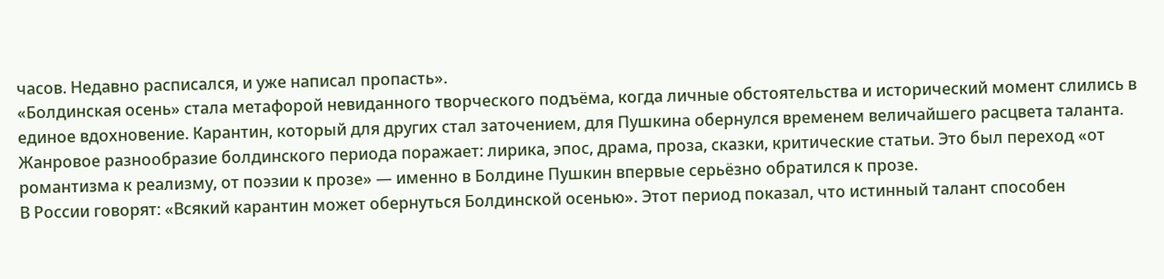часов. Недавно расписался, и уже написал пропасть».
«Болдинская осень» стала метафорой невиданного творческого подъёма, когда личные обстоятельства и исторический момент слились в единое вдохновение. Карантин, который для других стал заточением, для Пушкина обернулся временем величайшего расцвета таланта.
Жанровое разнообразие болдинского периода поражает: лирика, эпос, драма, проза, сказки, критические статьи. Это был переход «от романтизма к реализму, от поэзии к прозе» — именно в Болдине Пушкин впервые серьёзно обратился к прозе.
В России говорят: «Всякий карантин может обернуться Болдинской осенью». Этот период показал, что истинный талант способен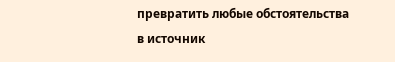превратить любые обстоятельства в источник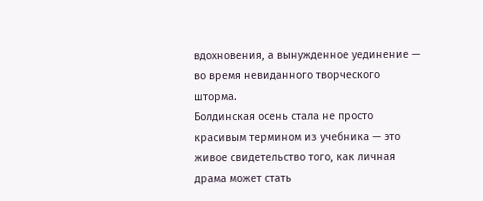вдохновения, а вынужденное уединение — во время невиданного творческого шторма.
Болдинская осень стала не просто красивым термином из учебника — это живое свидетельство того, как личная драма может стать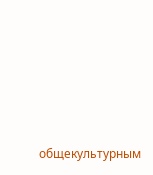общекультурным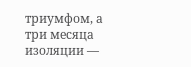триумфом, а три месяца изоляции —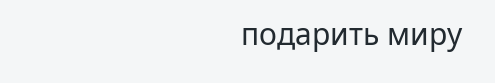подарить миру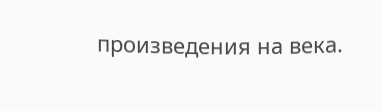произведения на века.